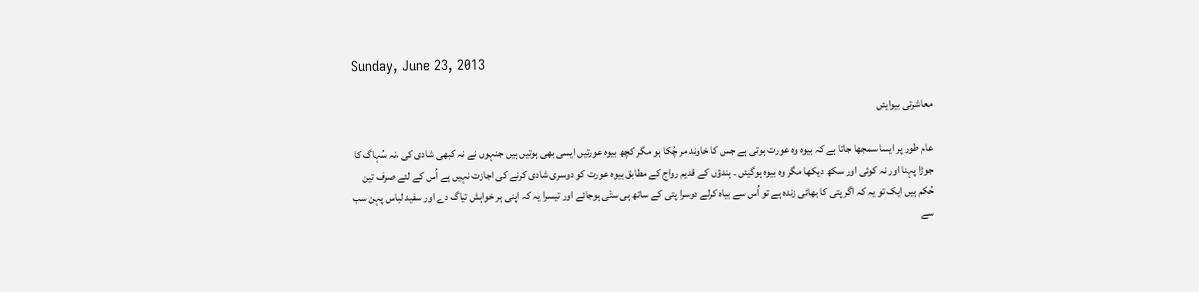Sunday, June 23, 2013

معاشرتی بیوایئں

عام طور پر ایسا سمجھا جاتا ہے کہ بیوہ وہ عورت ہوتی ہے جس کا خاوند مر چُکا ہو مگر کچھ بیوہ عورتیں ایسی بھی ہوتیں ہیں جنہوں نے نہ کبھی شادی کی ،نہ سُہاگ کا جوڑا پہنا اور نہ کوئی اور سکھ دیکھا مگر وہ بیوہ ہوگیئں ۔ ہندؤں کے قدیم رواج کے مطابق بیوہ عورت کو دوسری شادی کرنے کی اجازت نہیں ہے اُس کے لئے صرف تین حُکم ہیں ایک تو یہ کہ اگر پتی کا بھائی زندہ ہے تو اُس سے بیاہ کرلے دوسرا پتی کے ساتھ ہی ست٘ی ہوجائے اور تیسرا یہ کہ اپنی ہر خواہش تیاگ دے اور سفید لباس پہن سب سے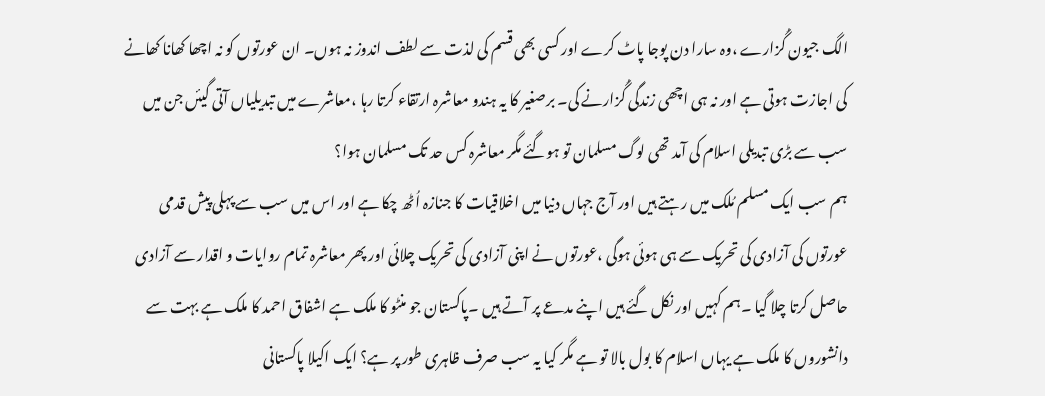الگ جیون گُزارے ،وہ سارا دن پوجا پاٹ کرے اور کسی بھی قسم کی لذت سے لطف اندوز نہ ہوں۔ ان عورتوں کو نہ اچھا کھانا کھانے کی اجازت ہوتی ہے اور نہ ہی اچھی زندگی گُزارنے کی۔ برصغیر کا یہ ہندو معاشرہ ارتقاء کرتا رہا ،معاشرے میں تبدیلیاں آتی گیئں جن میں سب سے بڑی تبدیلی اسلام کی آمد تھی لوگ مسلمان تو ہوگئے مگر معاشرہ کس حد تک مسلمان ہوا؟
ہم سب ایک مسلم مُلک میں رہتے ہیں اور آج جہاں دنیا میں اخلاقیات کا جنازہ اُٹھ چکا ہے اور اس میں سب سے پہلی پیش قدمی عورتوں کی آزادی کی تحریک سے ہی ہوئی ہوگی ،عورتوں نے اپنی آزادی کی تحریک چلائی اور پھر معاشرہ تمام روایات و اقدار سے آزادی حاصل کرتا چلا گیا ۔ہم کہیں اور نکل گئے ہیں اپنے مدعے پر آتے ہیں ۔پاکستان جو منٹو کا ملک ہے اشفاق احمد کا ملک ہے بہت سے دانشوروں کا ملک ہے یہاں اسلام کا بول بالا تو ہے مگر کیا یہ سب صرف ظاہری طور پر ہے؟ ایک اکیلا پاکستانی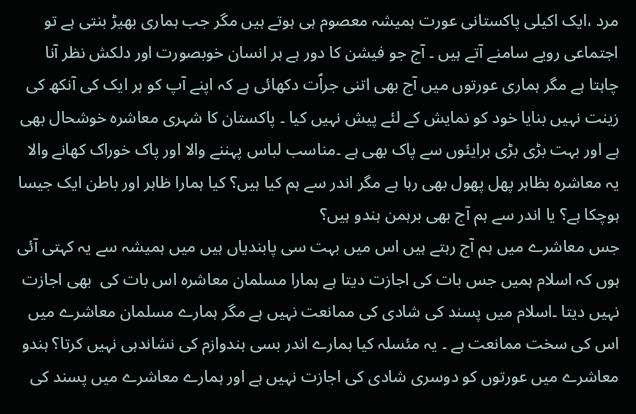مرد ،ایک اکیلی پاکستانی عورت ہمیشہ معصوم ہی ہوتے ہیں مگر جب ہماری بھیڑ بنتی ہے تو اجتماعی رویے سامنے آتے ہیں ۔ آج جو فیشن کا دور ہے ہر انسان خوبصورت اور دلکش نظر آنا چاہتا ہے مگر ہماری عورتوں میں آج بھی اتنی جراؑت دکھائی ہے کہ اپنے آپ کو ہر ایک کی آنکھ کی زینت نہیں بنایا خود کو نمایش کے لئے پیش نہیں کیا ۔ پاکستان کا شہری معاشرہ خوشحال بھی ہے اور بہت بڑی بڑی برایئوں سے پاک بھی ہے ۔مناسب لباس پہننے والا اور پاک خوراک کھانے والا یہ معاشرہ بظاہر پھل پھول بھی رہا ہے مگر اندر سے ہم کیا ہیں؟ کیا ہمارا ظاہر اور باطن ایک جیسا ہوچکا ہے؟ یا اندر سے ہم آج بھی برہمن ہندو ہیں؟
جس معاشرے میں ہم آج رہتے ہیں اس میں بہت سی پابندیاں ہیں میں ہمیشہ سے یہ کہتی آئی ہوں کہ اسلام ہمیں جس بات کی اجازت دیتا ہے ہمارا مسلمان معاشرہ اس بات کی  بھی اجازت نہیں دیتا ۔اسلام میں پسند کی شادی کی ممانعت نہیں ہے مگر ہمارے مسلمان معاشرے میں اس کی سخت ممانعت ہے ۔ یہ مئسلہ کیا ہمارے اندر بسی ہندوازم کی نشاندہی نہیں کرتا؟ ہندو معاشرے میں عورتوں کو دوسری شادی کی اجازت نہیں ہے اور ہمارے معاشرے میں پسند کی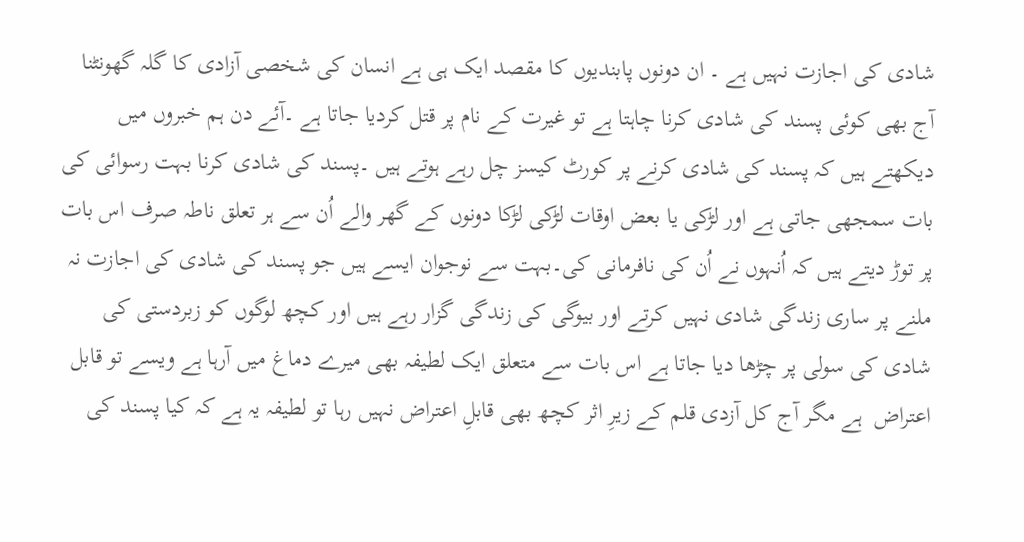شادی کی اجازت نہیں ہے ۔ ان دونوں پابندیوں کا مقصد ایک ہی ہے انسان کی شخصی آزادی کا گلہ گھونٹنا آج بھی کوئی پسند کی شادی کرنا چاہتا ہے تو غیرت کے نام پر قتل کردیا جاتا ہے ۔آئے دن ہم خبروں میں دیکھتے ہیں کہ پسند کی شادی کرنے پر کورٹ کیسز چل رہے ہوتے ہیں ۔پسند کی شادی کرنا بہت رسوائی کی بات سمجھی جاتی ہے اور لڑکی یا بعض اوقات لڑکی لڑکا دونوں کے گھر والے اُن سے ہر تعلق ناطہ صرف اس بات پر توڑ دیتے ہیں کہ اُنہوں نے اُن کی نافرمانی کی۔بہت سے نوجوان ایسے ہیں جو پسند کی شادی کی اجازت نہ ملنے پر ساری زندگی شادی نہیں کرتے اور بیوگی کی زندگی گزار رہے ہیں اور کچھ لوگوں کو زبردستی کی شادی کی سولی پر چڑھا دیا جاتا ہے اس بات سے متعلق ایک لطیفہ بھی میرے دماغ میں آرہا ہے ویسے تو قابل اعتراض  ہے مگر آج کل آزدی قلم کے زیرِ اثر کچھ بھی قابلِ اعتراض نہیں رہا تو لطیفہ یہ ہے کہ کیا پسند کی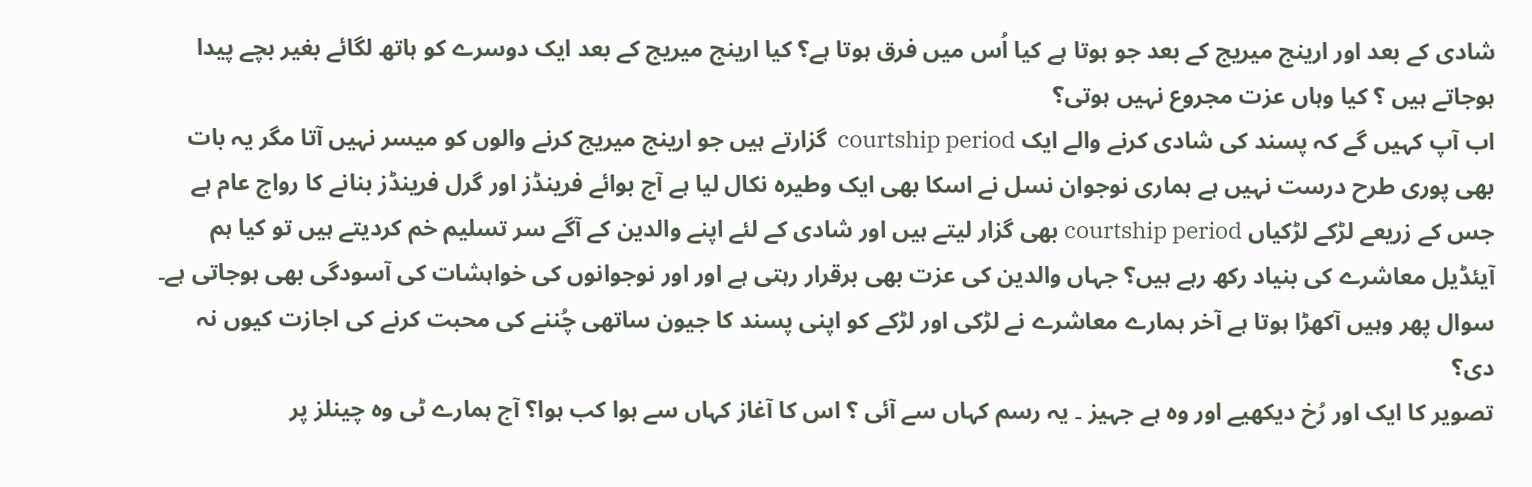شادی کے بعد اور ارینج میریج کے بعد جو ہوتا ہے کیا اُس میں فرق ہوتا ہے؟ کیا ارینج میریج کے بعد ایک دوسرے کو ہاتھ لگائے بغیر بچے پیدا ہوجاتے ہیں ؟ کیا وہاں عزت مجروع نہیں ہوتی؟
اب آپ کہیں گے کہ پسند کی شادی کرنے والے ایک courtship period  گزارتے ہیں جو ارینج میریج کرنے والوں کو میسر نہیں آتا مگر یہ بات بھی پوری طرح درست نہیں ہے ہماری نوجوان نسل نے اسکا بھی ایک وطیرہ نکال لیا ہے آج بوائے فرینڈز اور گرل فرینڈز بنانے کا رواج عام ہے جس کے زریعے لڑکے لڑکیاں courtship period بھی گزار لیتے ہیں اور شادی کے لئے اپنے والدین کے آگے سر تسلیم خم کردیتے ہیں تو کیا ہم آیئڈیل معاشرے کی بنیاد رکھ رہے ہیں؟ جہاں والدین کی عزت بھی برقرار رہتی ہے اور اور نوجوانوں کی خواہشات کی آسودگی بھی ہوجاتی ہے۔ سوال پھر وہیں آکھڑا ہوتا ہے آخر ہمارے معاشرے نے لڑکی اور لڑکے کو اپنی پسند کا جیون ساتھی چُننے کی محبت کرنے کی اجازت کیوں نہ دی؟
تصویر کا ایک اور رُخ دیکھیے اور وہ ہے جہیز ۔ یہ رسم کہاں سے آئی ؟ اس کا آغاز کہاں سے ہوا کب ہوا؟ آج ہمارے ٹی وہ چینلز پر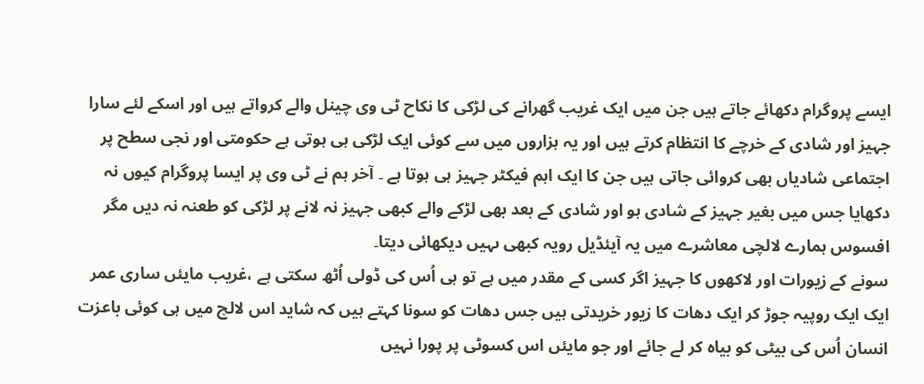ایسے پروگرام دکھائے جاتے ہیں جن میں ایک غریب گھرانے کی لڑکی کا نکاح ٹی وی چینل والے کرواتے ہیں اور اسکے لئے سارا جہیز اور شادی کے خرچے کا انتظام کرتے ہیں اور یہ ہزاروں میں سے کوئی ایک لڑکی ہی ہوتی ہے حکومتی اور نجی سطح پر اجتماعی شادیاں بھی کروائی جاتی ہیں جن کا ایک اہم فیکٹر جہیز ہی ہوتا ہے ۔ آخر ہم نے ٹی وی پر ایسا پروگرام کیوں نہ دکھایا جس میں بغیر جہیز کے شادی ہو اور شادی کے بعد بھی لڑکے والے کبھی جہیز نہ لانے پر لڑکی کو طعنہ نہ دیں مگر افسوس ہمارے لالچی معاشرے میں یہ آیئڈیل رویہ کبھی ںہیں دیکھائی دیتا۔
سونے کے زیورات اور لاکھوں کا جہیز اگر کسی کے مقدر میں ہے تو ہی اُس کی ڈولی اُٹھ سکتی ہے ،غریب مایئں ساری عمر ایک ایک روپیہ جوڑ کر ایک دھات کا زیور خریدتی ہیں جس دھات کو سونا کہتے ہیں کہ شاید اس لالچ میں ہی کوئی باعزت انسان اُس کی بیٹی کو بیاہ کر لے جائے اور جو مایئں اس کسوٹی پر پورا نہیں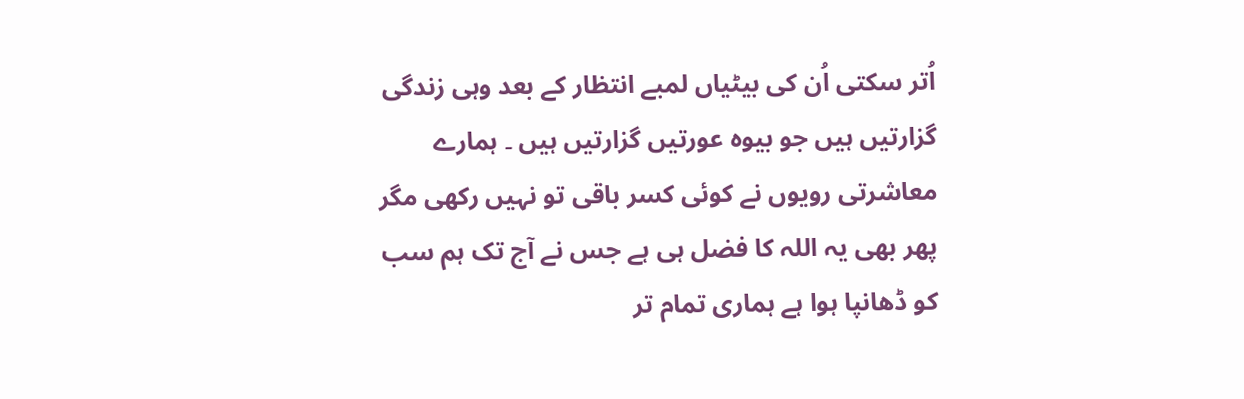اُتر سکتی اُن کی بیٹیاں لمبے انتظار کے بعد وہی زندگی گزارتیں ہیں جو بیوہ عورتیں گزارتیں ہیں ۔ ہمارے معاشرتی رویوں نے کوئی کسر باقی تو نہیں رکھی مگر پھر بھی یہ اللہ کا فضل ہی ہے جس نے آج تک ہم سب کو ڈھانپا ہوا ہے ہماری تمام تر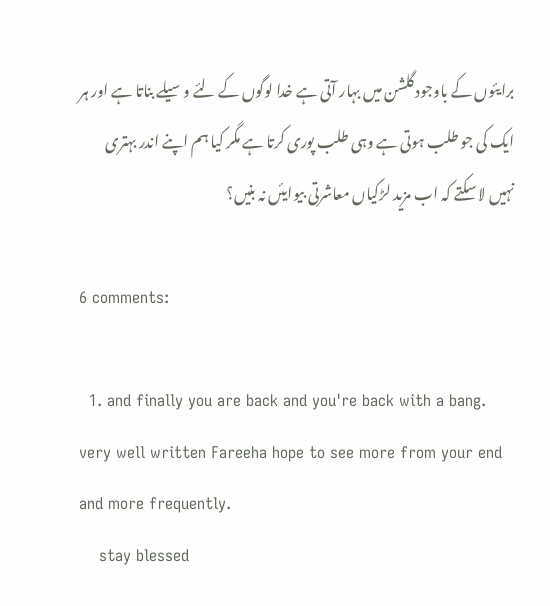برایئوں کے باوجود گلشن میں بہار آتی ہے خدا لوگوں کے لئے وسیلے بناتا ہے اور ہر ایک کی جو طلب ہوتی ہے وہی طلب پوری کرتا ہے مگر کیا ہم اپنے اندر بہتری نہیں لا سکتے کہ اب مزید لڑکیاں معاشرتی بیوایئں نہ بنیں؟

6 comments:

  1. and finally you are back and you're back with a bang. very well written Fareeha hope to see more from your end and more frequently.
    stay blessed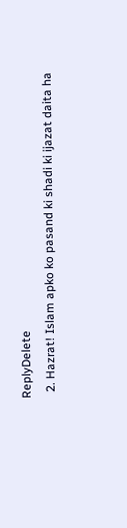ReplyDelete
  2. Hazrat! Islam apko ko pasand ki shadi ki ijazat daita ha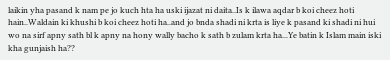laikin yha pasand k nam pe jo kuch hta ha uski ijazat ni daita..Is k ilawa aqdar b koi cheez hoti hain..Waldain ki khushi b koi cheez hoti ha..and jo bnda shadi ni krta is liye k pasand ki shadi ni hui wo na sirf apny sath bl k apny na hony wally bacho k sath b zulam krta ha...Ye batin k Islam main iski kha gunjaish ha??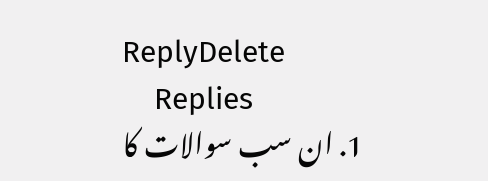ReplyDelete
    Replies
    1. ان سب سوالات کا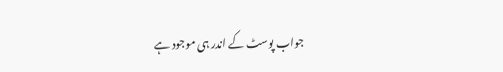جواب پوسٹ کے اندر ہی موجود ہے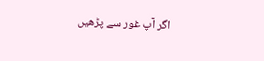اگر آپ غور سے پڑھیں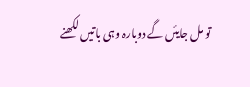تو مل جایئں گے دوبارہ وہی باتیں لکھنے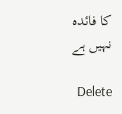کا فائدہ نہیں ہے

      Delete